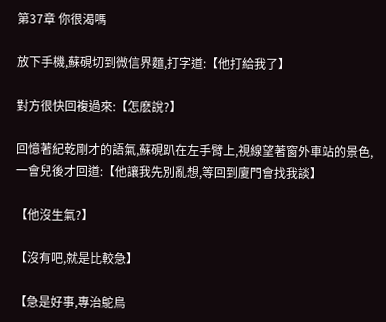第37章 你很渴嗎

放下手機,蘇硯切到微信界麵,打字道:【他打給我了】

對方很快回複過來:【怎麽說?】

回憶著紀乾剛才的語氣,蘇硯趴在左手臂上,視線望著窗外車站的景色,一會兒後才回道:【他讓我先別亂想,等回到廈門會找我談】

【他沒生氣?】

【沒有吧,就是比較急】

【急是好事,專治鴕鳥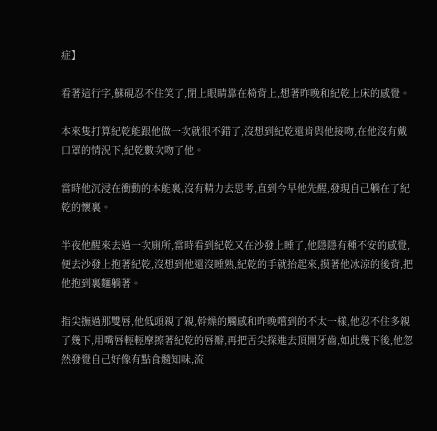症】

看著這行字,蘇硯忍不住笑了,閉上眼睛靠在椅背上,想著昨晚和紀乾上床的感覺。

本來隻打算紀乾能跟他做一次就很不錯了,沒想到紀乾還肯與他接吻,在他沒有戴口罩的情況下,紀乾數次吻了他。

當時他沉浸在衝動的本能裏,沒有精力去思考,直到今早他先醒,發現自己躺在了紀乾的懷裏。

半夜他醒來去過一次廁所,當時看到紀乾又在沙發上睡了,他隱隱有種不安的感覺,便去沙發上抱著紀乾,沒想到他還沒睡熟,紀乾的手就抬起來,摸著他冰涼的後背,把他抱到裏麵躺著。

指尖撫過那雙唇,他低頭親了親,幹燥的觸感和昨晚嚐到的不太一樣,他忍不住多親了幾下,用嘴唇輕輕摩擦著紀乾的唇瓣,再把舌尖探進去頂開牙齒,如此幾下後,他忽然發覺自己好像有點食髓知味,流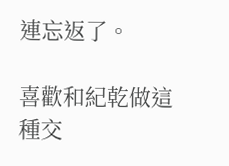連忘返了。

喜歡和紀乾做這種交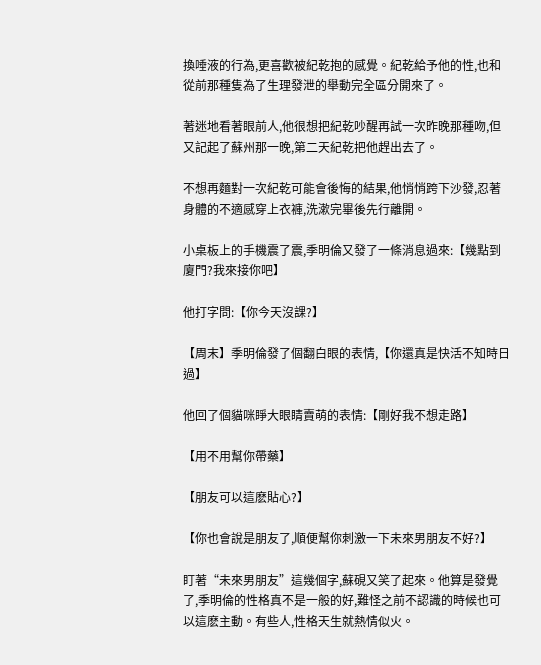換唾液的行為,更喜歡被紀乾抱的感覺。紀乾給予他的性,也和從前那種隻為了生理發泄的舉動完全區分開來了。

著迷地看著眼前人,他很想把紀乾吵醒再試一次昨晚那種吻,但又記起了蘇州那一晚,第二天紀乾把他趕出去了。

不想再麵對一次紀乾可能會後悔的結果,他悄悄跨下沙發,忍著身體的不適感穿上衣褲,洗漱完畢後先行離開。

小桌板上的手機震了震,季明倫又發了一條消息過來:【幾點到廈門?我來接你吧】

他打字問:【你今天沒課?】

【周末】季明倫發了個翻白眼的表情,【你還真是快活不知時日過】

他回了個貓咪睜大眼睛賣萌的表情:【剛好我不想走路】

【用不用幫你帶藥】

【朋友可以這麽貼心?】

【你也會說是朋友了,順便幫你刺激一下未來男朋友不好?】

盯著“未來男朋友”這幾個字,蘇硯又笑了起來。他算是發覺了,季明倫的性格真不是一般的好,難怪之前不認識的時候也可以這麽主動。有些人,性格天生就熱情似火。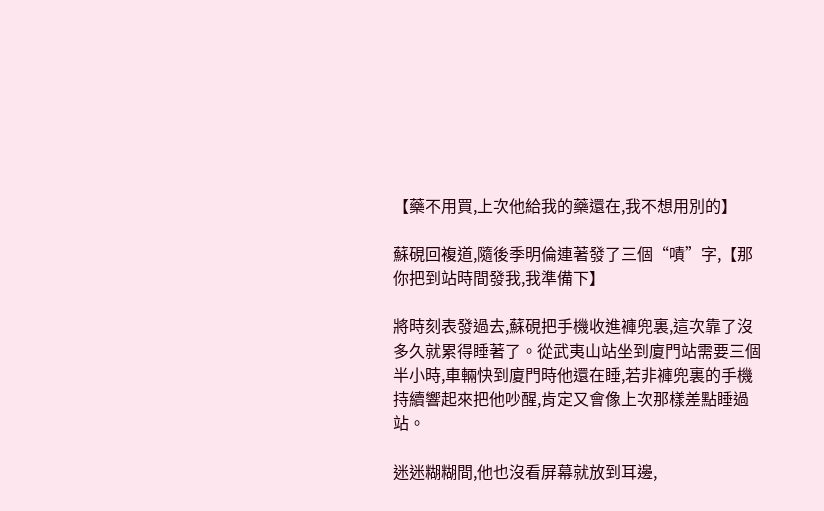【藥不用買,上次他給我的藥還在,我不想用別的】

蘇硯回複道,隨後季明倫連著發了三個“嘖”字,【那你把到站時間發我,我準備下】

將時刻表發過去,蘇硯把手機收進褲兜裏,這次靠了沒多久就累得睡著了。從武夷山站坐到廈門站需要三個半小時,車輛快到廈門時他還在睡,若非褲兜裏的手機持續響起來把他吵醒,肯定又會像上次那樣差點睡過站。

迷迷糊糊間,他也沒看屏幕就放到耳邊,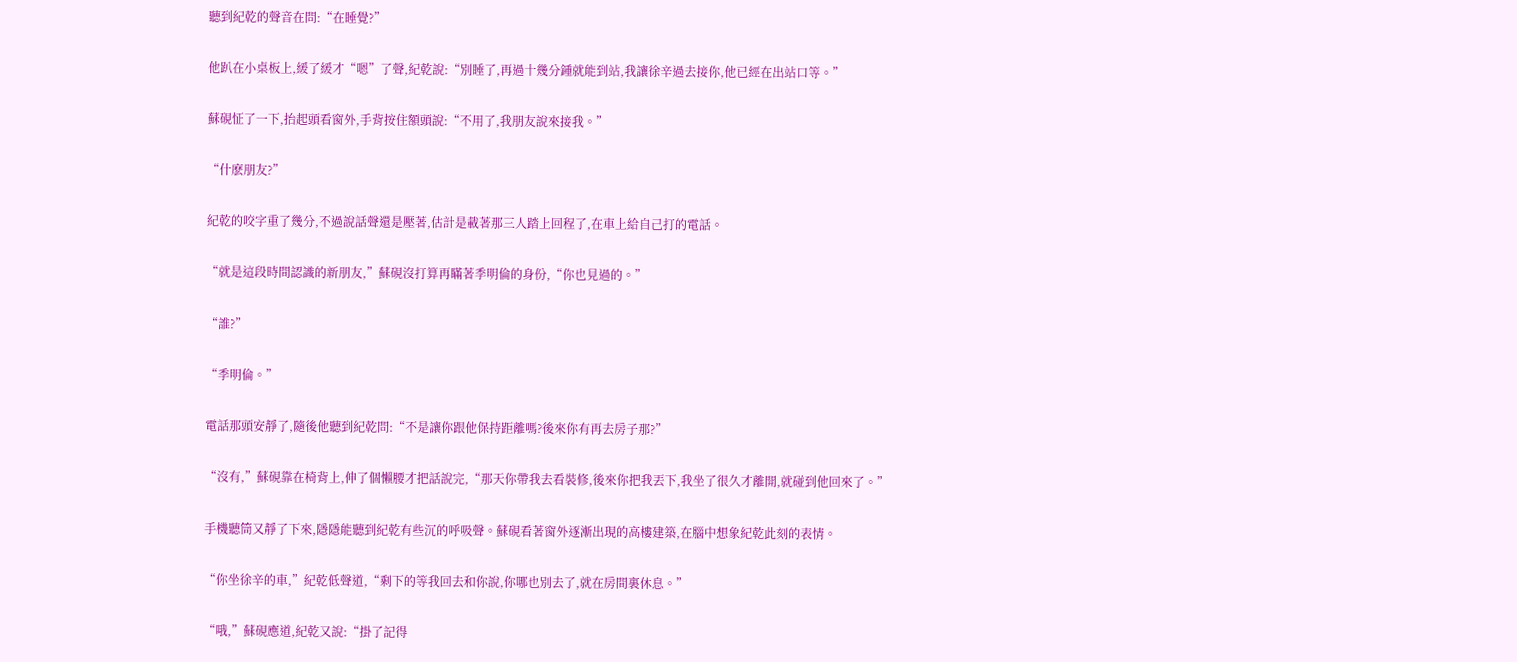聽到紀乾的聲音在問:“在睡覺?”

他趴在小桌板上,緩了緩才“嗯”了聲,紀乾說:“別睡了,再過十幾分鍾就能到站,我讓徐辛過去接你,他已經在出站口等。”

蘇硯怔了一下,抬起頭看窗外,手背按住額頭說:“不用了,我朋友說來接我。”

“什麽朋友?”

紀乾的咬字重了幾分,不過說話聲還是壓著,估計是載著那三人踏上回程了,在車上給自己打的電話。

“就是這段時間認識的新朋友,”蘇硯沒打算再瞞著季明倫的身份,“你也見過的。”

“誰?”

“季明倫。”

電話那頭安靜了,隨後他聽到紀乾問:“不是讓你跟他保持距離嗎?後來你有再去房子那?”

“沒有,”蘇硯靠在椅背上,伸了個懶腰才把話說完,“那天你帶我去看裝修,後來你把我丟下,我坐了很久才離開,就碰到他回來了。”

手機聽筒又靜了下來,隱隱能聽到紀乾有些沉的呼吸聲。蘇硯看著窗外逐漸出現的高樓建築,在腦中想象紀乾此刻的表情。

“你坐徐辛的車,”紀乾低聲道,“剩下的等我回去和你說,你哪也別去了,就在房間裏休息。”

“哦,”蘇硯應道,紀乾又說:“掛了記得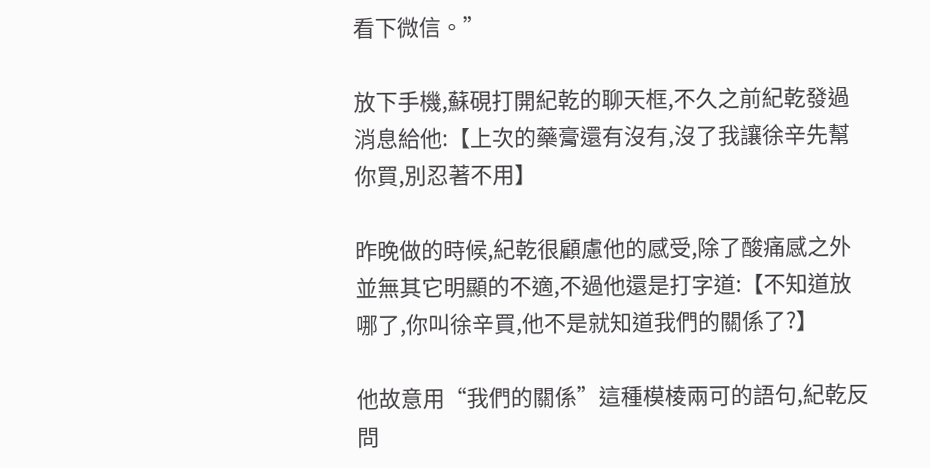看下微信。”

放下手機,蘇硯打開紀乾的聊天框,不久之前紀乾發過消息給他:【上次的藥膏還有沒有,沒了我讓徐辛先幫你買,別忍著不用】

昨晚做的時候,紀乾很顧慮他的感受,除了酸痛感之外並無其它明顯的不適,不過他還是打字道:【不知道放哪了,你叫徐辛買,他不是就知道我們的關係了?】

他故意用“我們的關係”這種模棱兩可的語句,紀乾反問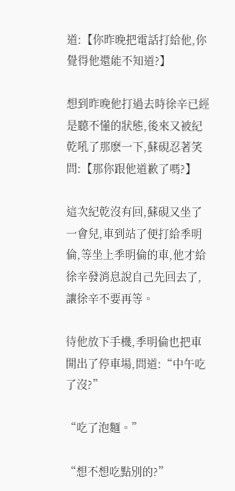道:【你昨晚把電話打給他,你覺得他還能不知道?】

想到昨晚他打過去時徐辛已經是聽不懂的狀態,後來又被紀乾吼了那麽一下,蘇硯忍著笑問:【那你跟他道歉了嗎?】

這次紀乾沒有回,蘇硯又坐了一會兒,車到站了便打給季明倫,等坐上季明倫的車,他才給徐辛發消息說自己先回去了,讓徐辛不要再等。

待他放下手機,季明倫也把車開出了停車場,問道:“中午吃了沒?”

“吃了泡麵。”

“想不想吃點別的?”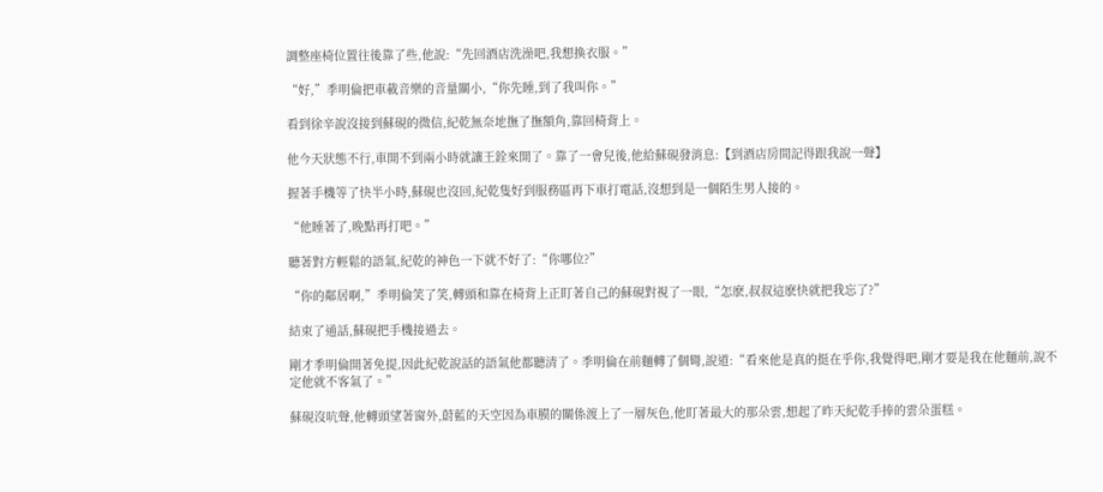調整座椅位置往後靠了些,他說:“先回酒店洗澡吧,我想換衣服。”

“好,”季明倫把車載音樂的音量關小,“你先睡,到了我叫你。”

看到徐辛說沒接到蘇硯的微信,紀乾無奈地撫了撫額角,靠回椅背上。

他今天狀態不行,車開不到兩小時就讓王銓來開了。靠了一會兒後,他給蘇硯發消息:【到酒店房間記得跟我說一聲】

握著手機等了快半小時,蘇硯也沒回,紀乾隻好到服務區再下車打電話,沒想到是一個陌生男人接的。

“他睡著了,晚點再打吧。”

聽著對方輕鬆的語氣,紀乾的神色一下就不好了:“你哪位?”

“你的鄰居啊,”季明倫笑了笑,轉頭和靠在椅背上正盯著自己的蘇硯對視了一眼,“怎麽,叔叔這麽快就把我忘了?”

結束了通話,蘇硯把手機接過去。

剛才季明倫開著免提,因此紀乾說話的語氣他都聽清了。季明倫在前麵轉了個彎,說道:“看來他是真的挺在乎你,我覺得吧,剛才要是我在他麵前,說不定他就不客氣了。”

蘇硯沒吭聲,他轉頭望著窗外,蔚藍的天空因為車膜的關係渡上了一層灰色,他盯著最大的那朵雲,想起了昨天紀乾手捧的雲朵蛋糕。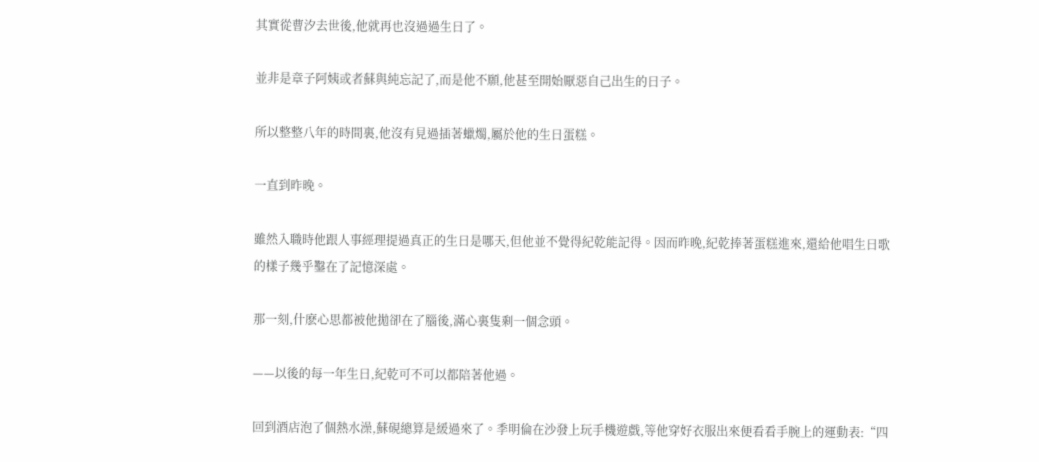其實從曹汐去世後,他就再也沒過過生日了。

並非是章子阿姨或者蘇與純忘記了,而是他不願,他甚至開始厭惡自己出生的日子。

所以整整八年的時間裏,他沒有見過插著蠟燭,屬於他的生日蛋糕。

一直到昨晚。

雖然入職時他跟人事經理提過真正的生日是哪天,但他並不覺得紀乾能記得。因而昨晚,紀乾捧著蛋糕進來,還給他唱生日歌的樣子幾乎鑿在了記憶深處。

那一刻,什麽心思都被他拋卻在了腦後,滿心裏隻剩一個念頭。

——以後的每一年生日,紀乾可不可以都陪著他過。

回到酒店泡了個熱水澡,蘇硯總算是緩過來了。季明倫在沙發上玩手機遊戲,等他穿好衣服出來便看看手腕上的運動表:“四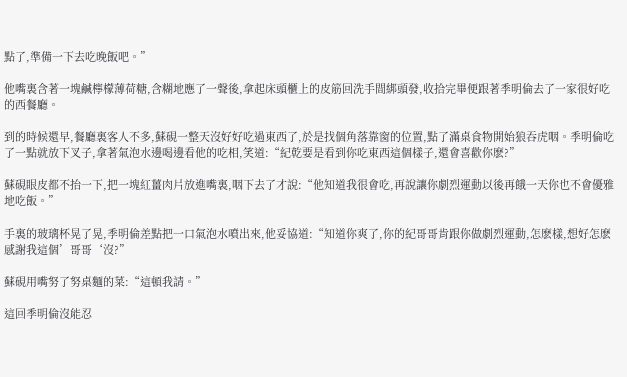點了,準備一下去吃晚飯吧。”

他嘴裏含著一塊鹹檸檬薄荷糖,含糊地應了一聲後,拿起床頭櫃上的皮筋回洗手間綁頭發,收拾完畢便跟著季明倫去了一家很好吃的西餐廳。

到的時候還早,餐廳裏客人不多,蘇硯一整天沒好好吃過東西了,於是找個角落靠窗的位置,點了滿桌食物開始狼吞虎咽。季明倫吃了一點就放下叉子,拿著氣泡水邊喝邊看他的吃相,笑道:“紀乾要是看到你吃東西這個樣子,還會喜歡你麽?”

蘇硯眼皮都不抬一下,把一塊紅薑肉片放進嘴裏,咽下去了才說:“他知道我很會吃,再說讓你劇烈運動以後再餓一天你也不會優雅地吃飯。”

手裏的玻璃杯晃了晃,季明倫差點把一口氣泡水噴出來,他妥協道:“知道你爽了,你的紀哥哥肯跟你做劇烈運動,怎麽樣,想好怎麽感謝我這個’哥哥‘沒?”

蘇硯用嘴努了努桌麵的菜:“這頓我請。”

這回季明倫沒能忍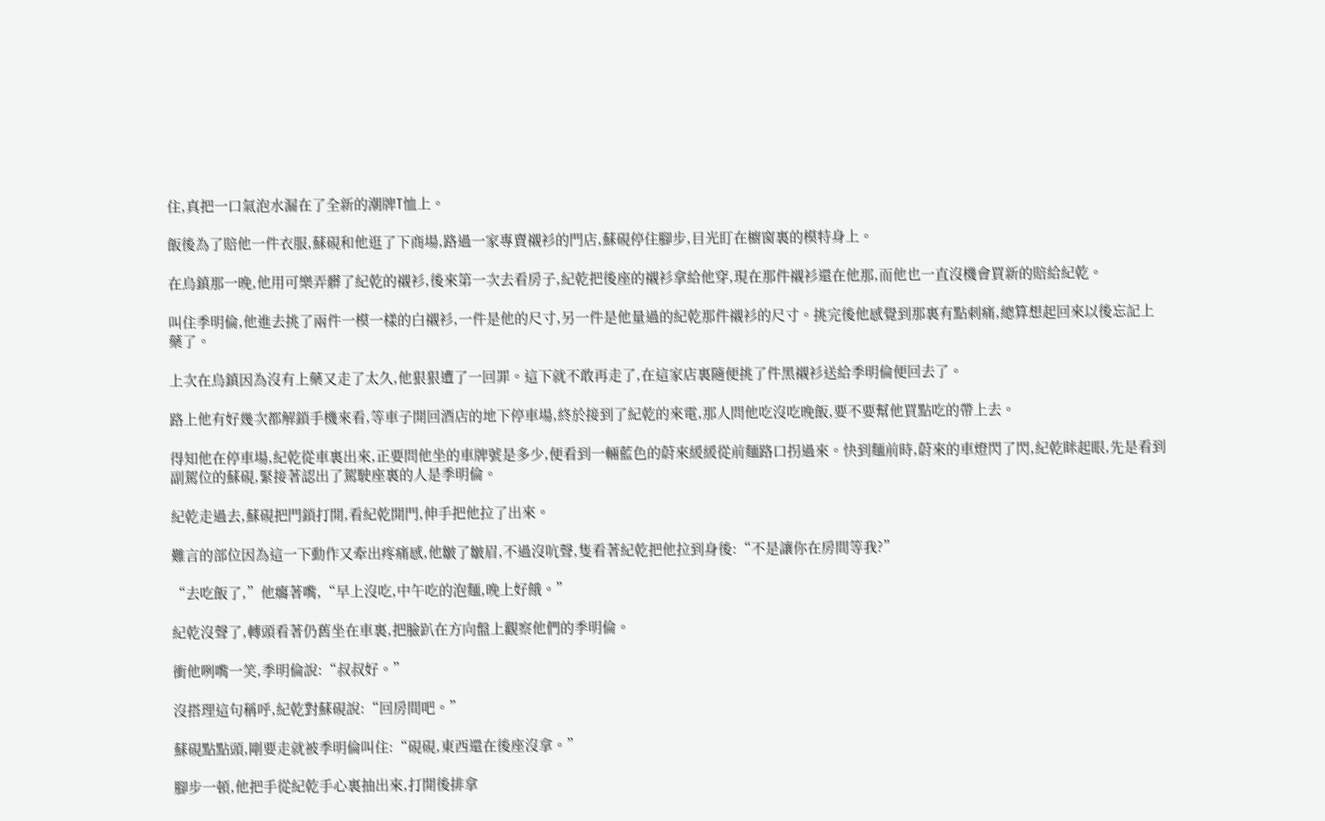住,真把一口氣泡水漏在了全新的潮牌T恤上。

飯後為了賠他一件衣服,蘇硯和他逛了下商場,路過一家專賣襯衫的門店,蘇硯停住腳步,目光盯在櫥窗裏的模特身上。

在烏鎮那一晚,他用可樂弄髒了紀乾的襯衫,後來第一次去看房子,紀乾把後座的襯衫拿給他穿,現在那件襯衫還在他那,而他也一直沒機會買新的賠給紀乾。

叫住季明倫,他進去挑了兩件一模一樣的白襯衫,一件是他的尺寸,另一件是他量過的紀乾那件襯衫的尺寸。挑完後他感覺到那裏有點刺痛,總算想起回來以後忘記上藥了。

上次在烏鎮因為沒有上藥又走了太久,他狠狠遭了一回罪。這下就不敢再走了,在這家店裏隨便挑了件黑襯衫送給季明倫便回去了。

路上他有好幾次都解鎖手機來看,等車子開回酒店的地下停車場,終於接到了紀乾的來電,那人問他吃沒吃晚飯,要不要幫他買點吃的帶上去。

得知他在停車場,紀乾從車裏出來,正要問他坐的車牌號是多少,便看到一輛藍色的蔚來緩緩從前麵路口拐過來。快到麵前時,蔚來的車燈閃了閃,紀乾眯起眼,先是看到副駕位的蘇硯,緊接著認出了駕駛座裏的人是季明倫。

紀乾走過去,蘇硯把門鎖打開,看紀乾開門,伸手把他拉了出來。

難言的部位因為這一下動作又牽出疼痛感,他皺了皺眉,不過沒吭聲,隻看著紀乾把他拉到身後:“不是讓你在房間等我?”

“去吃飯了,”他癟著嘴,“早上沒吃,中午吃的泡麵,晚上好餓。”

紀乾沒聲了,轉頭看著仍舊坐在車裏,把臉趴在方向盤上觀察他們的季明倫。

衝他咧嘴一笑,季明倫說:“叔叔好。”

沒搭理這句稱呼,紀乾對蘇硯說:“回房間吧。”

蘇硯點點頭,剛要走就被季明倫叫住:“硯硯,東西還在後座沒拿。”

腳步一頓,他把手從紀乾手心裏抽出來,打開後排拿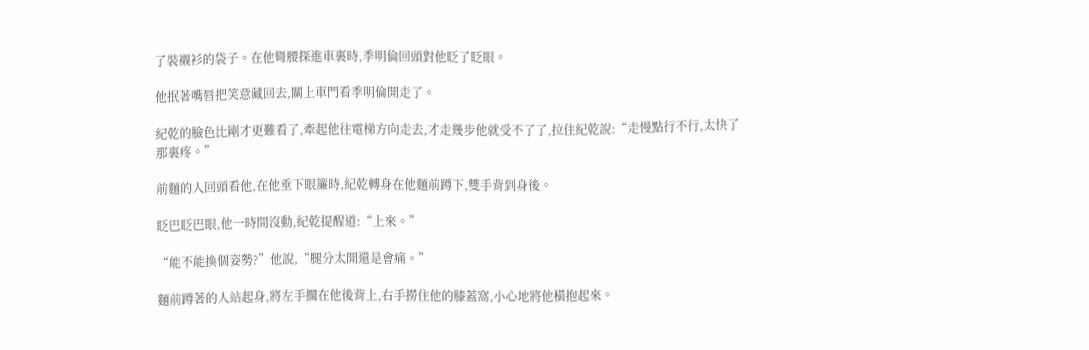了裝襯衫的袋子。在他彎腰探進車裏時,季明倫回頭對他眨了眨眼。

他抿著嘴唇把笑意藏回去,關上車門看季明倫開走了。

紀乾的臉色比剛才更難看了,牽起他往電梯方向走去,才走幾步他就受不了了,拉住紀乾說:“走慢點行不行,太快了那裏疼。”

前麵的人回頭看他,在他垂下眼簾時,紀乾轉身在他麵前蹲下,雙手背到身後。

眨巴眨巴眼,他一時間沒動,紀乾提醒道:“上來。”

“能不能換個姿勢?”他說,“腿分太開還是會痛。”

麵前蹲著的人站起身,將左手擱在他後背上,右手撈住他的膝蓋窩,小心地將他橫抱起來。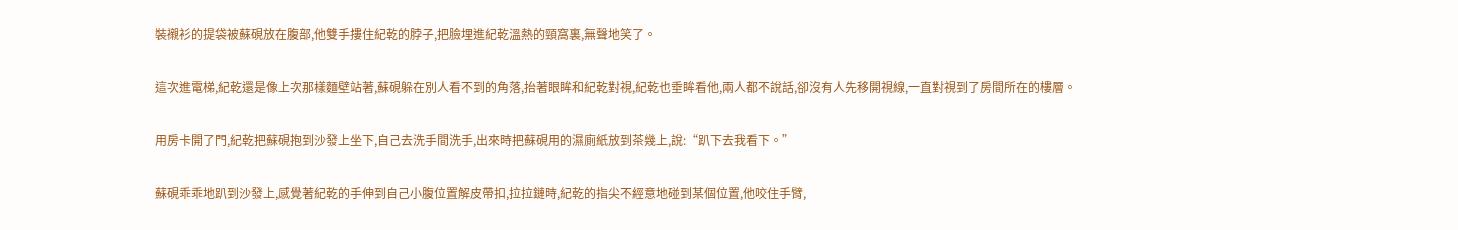裝襯衫的提袋被蘇硯放在腹部,他雙手摟住紀乾的脖子,把臉埋進紀乾溫熱的頸窩裏,無聲地笑了。

這次進電梯,紀乾還是像上次那樣麵壁站著,蘇硯躲在別人看不到的角落,抬著眼眸和紀乾對視,紀乾也垂眸看他,兩人都不說話,卻沒有人先移開視線,一直對視到了房間所在的樓層。

用房卡開了門,紀乾把蘇硯抱到沙發上坐下,自己去洗手間洗手,出來時把蘇硯用的濕廁紙放到茶幾上,說:“趴下去我看下。”

蘇硯乖乖地趴到沙發上,感覺著紀乾的手伸到自己小腹位置解皮帶扣,拉拉鏈時,紀乾的指尖不經意地碰到某個位置,他咬住手臂,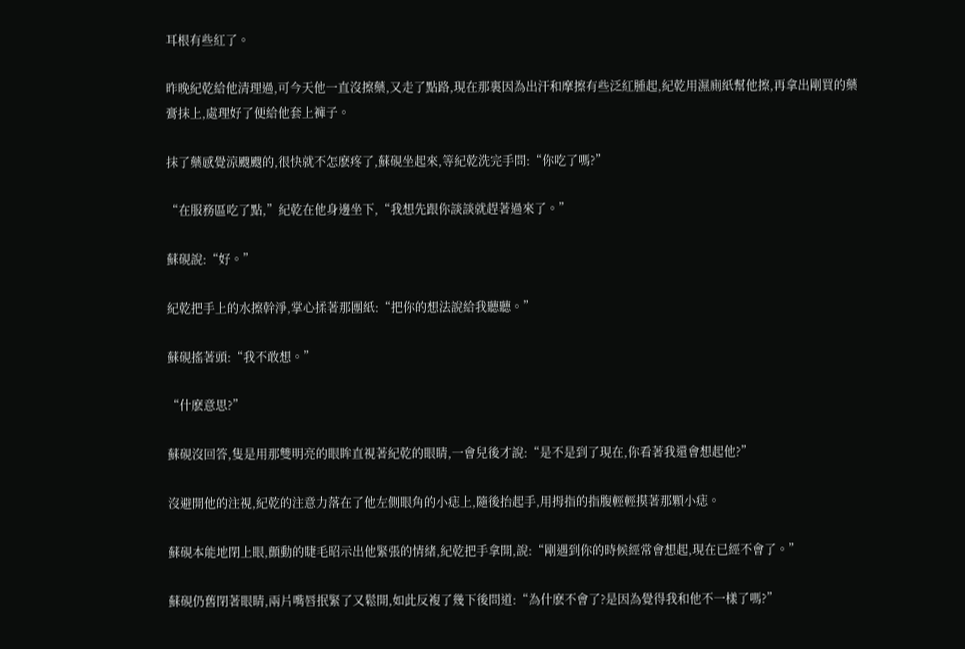耳根有些紅了。

昨晚紀乾給他清理過,可今天他一直沒擦藥,又走了點路,現在那裏因為出汗和摩擦有些泛紅腫起,紀乾用濕廁紙幫他擦,再拿出剛買的藥膏抹上,處理好了便給他套上褲子。

抹了藥感覺涼颼颼的,很快就不怎麽疼了,蘇硯坐起來,等紀乾洗完手問:“你吃了嗎?”

“在服務區吃了點,”紀乾在他身邊坐下,“我想先跟你談談就趕著過來了。”

蘇硯說:“好。”

紀乾把手上的水擦幹淨,掌心揉著那團紙:“把你的想法說給我聽聽。”

蘇硯搖著頭:“我不敢想。”

“什麽意思?”

蘇硯沒回答,隻是用那雙明亮的眼眸直視著紀乾的眼睛,一會兒後才說:“是不是到了現在,你看著我還會想起他?”

沒避開他的注視,紀乾的注意力落在了他左側眼角的小痣上,隨後抬起手,用拇指的指腹輕輕摸著那顆小痣。

蘇硯本能地閉上眼,顫動的睫毛昭示出他緊張的情緒,紀乾把手拿開,說:“剛遇到你的時候經常會想起,現在已經不會了。”

蘇硯仍舊閉著眼睛,兩片嘴唇抿緊了又鬆開,如此反複了幾下後問道:“為什麽不會了?是因為覺得我和他不一樣了嗎?”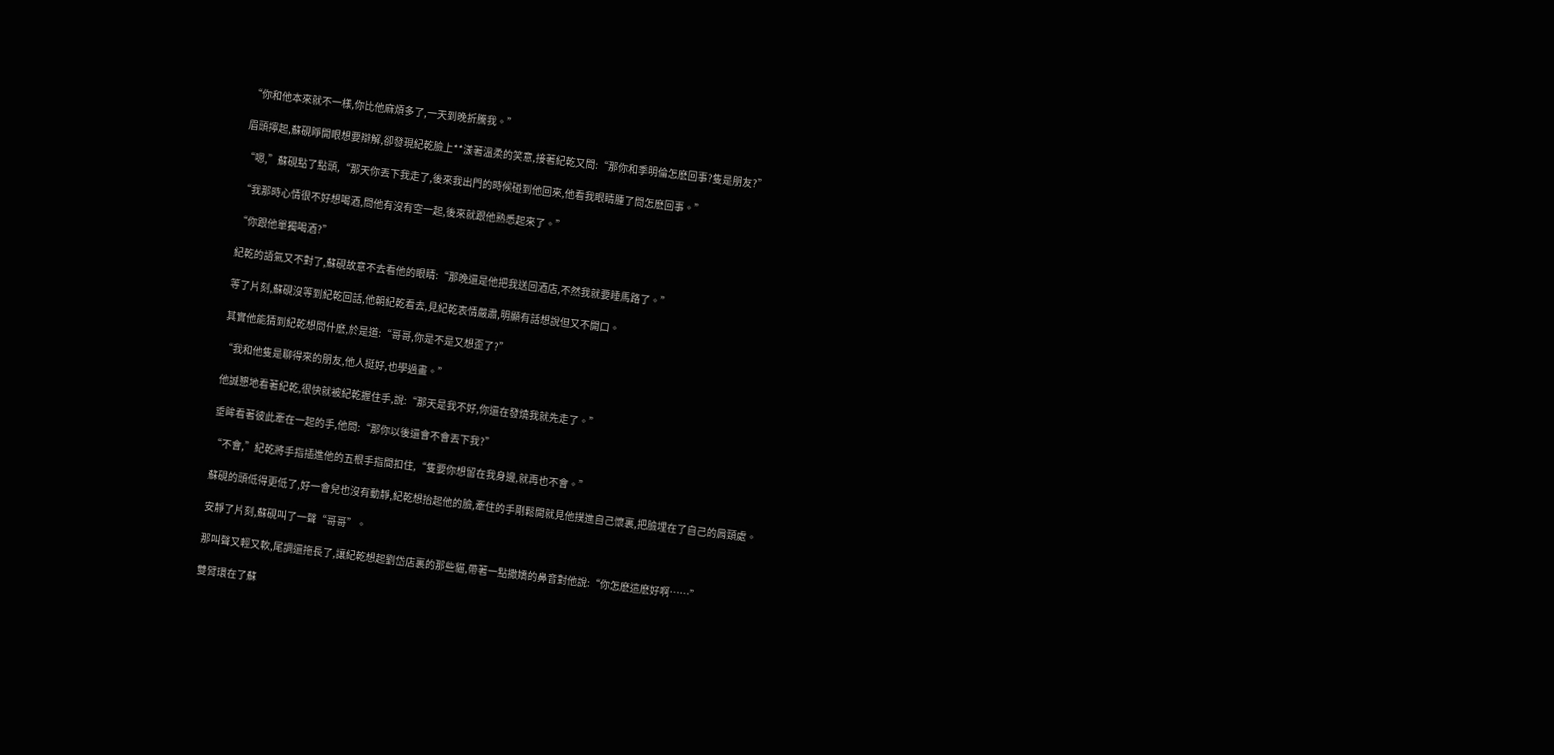“你和他本來就不一樣,你比他麻煩多了,一天到晚折騰我。”

眉頭擰起,蘇硯睜開眼想要辯解,卻發現紀乾臉上**漾著溫柔的笑意,接著紀乾又問:“那你和季明倫怎麽回事?隻是朋友?”

“嗯,”蘇硯點了點頭,“那天你丟下我走了,後來我出門的時候碰到他回來,他看我眼睛腫了問怎麽回事。”

“我那時心情很不好想喝酒,問他有沒有空一起,後來就跟他熟悉起來了。”

“你跟他單獨喝酒?”

紀乾的語氣又不對了,蘇硯故意不去看他的眼睛:“那晚還是他把我送回酒店,不然我就要睡馬路了。”

等了片刻,蘇硯沒等到紀乾回話,他朝紀乾看去,見紀乾表情嚴肅,明顯有話想說但又不開口。

其實他能猜到紀乾想問什麽,於是道:“哥哥,你是不是又想歪了?”

“我和他隻是聊得來的朋友,他人挺好,也學過畫。”

他誠懇地看著紀乾,很快就被紀乾握住手,說:“那天是我不好,你還在發燒我就先走了。”

垂眸看著彼此牽在一起的手,他問:“那你以後還會不會丟下我?”

“不會,”紀乾將手指插進他的五根手指間扣住,“隻要你想留在我身邊,就再也不會。”

蘇硯的頭低得更低了,好一會兒也沒有動靜,紀乾想抬起他的臉,牽住的手剛鬆開就見他撲進自己懷裏,把臉埋在了自己的肩頸處。

安靜了片刻,蘇硯叫了一聲“哥哥”。

那叫聲又輕又軟,尾調還拖長了,讓紀乾想起劉岱店裏的那些貓,帶著一點撒嬌的鼻音對他說:“你怎麽這麽好啊……”

雙臂環在了蘇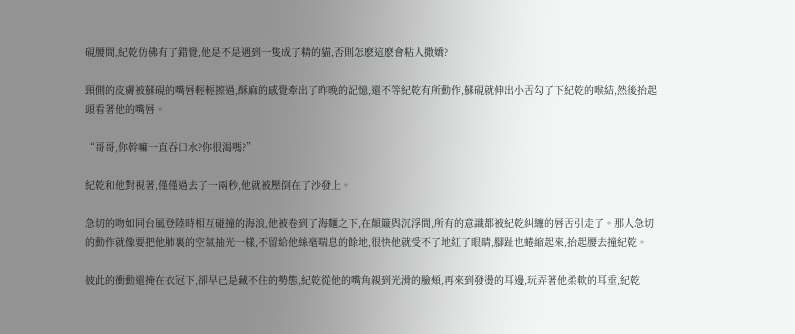硯腰間,紀乾仿佛有了錯覺,他是不是遇到一隻成了精的貓,否則怎麽這麽會粘人撒嬌?

頸側的皮膚被蘇硯的嘴唇輕輕擦過,酥麻的感覺牽出了昨晚的記憶,還不等紀乾有所動作,蘇硯就伸出小舌勾了下紀乾的喉結,然後抬起頭看著他的嘴唇。

“哥哥,你幹嘛一直吞口水?你很渴嗎?”

紀乾和他對視著,僅僅過去了一兩秒,他就被壓倒在了沙發上。

急切的吻如同台風登陸時相互碰撞的海浪,他被卷到了海麵之下,在顛簸與沉浮間,所有的意識都被紀乾糾纏的唇舌引走了。那人急切的動作就像要把他肺裏的空氣抽光一樣,不留給他絲毫喘息的餘地,很快他就受不了地紅了眼睛,腳趾也蜷縮起來,抬起腰去撞紀乾。

彼此的衝動還掩在衣冠下,卻早已是藏不住的勢態,紀乾從他的嘴角親到光滑的臉頰,再來到發燙的耳邊,玩弄著他柔軟的耳垂,紀乾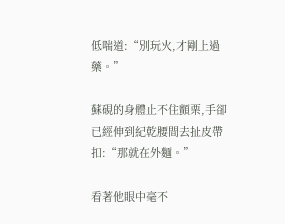低喘道:“別玩火,才剛上過藥。”

蘇硯的身體止不住顫栗,手卻已經伸到紀乾腰間去扯皮帶扣:“那就在外麵。”

看著他眼中毫不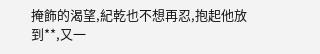掩飾的渴望,紀乾也不想再忍,抱起他放到**,又一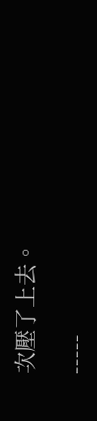次壓了上去。

-----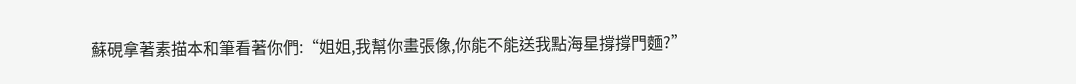蘇硯拿著素描本和筆看著你們:“姐姐,我幫你畫張像,你能不能送我點海星撐撐門麵?”